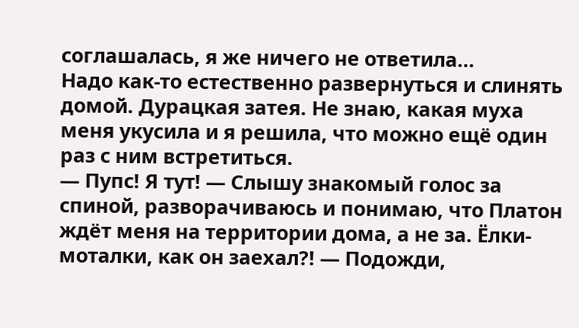соглашалась, я же ничего не ответила…
Надо как-то естественно развернуться и слинять домой. Дурацкая затея. Не знаю, какая муха меня укусила и я решила, что можно ещё один раз с ним встретиться.
— Пупс! Я тут! — Слышу знакомый голос за спиной, разворачиваюсь и понимаю, что Платон ждёт меня на территории дома, а не за. Ёлки-моталки, как он заехал?! — Подожди,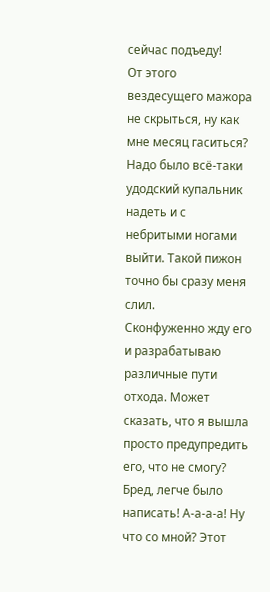сейчас подъеду!
От этого вездесущего мажора не скрыться, ну как мне месяц гаситься? Надо было всё-таки удодский купальник надеть и с небритыми ногами выйти. Такой пижон точно бы сразу меня слил.
Сконфуженно жду его и разрабатываю различные пути отхода. Может сказать, что я вышла просто предупредить его, что не смогу? Бред, легче было написать! А-а-а-а! Ну что со мной? Этот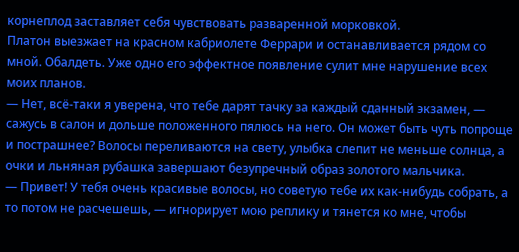корнеплод заставляет себя чувствовать разваренной морковкой.
Платон выезжает на красном кабриолете Феррари и останавливается рядом со мной. Обалдеть. Уже одно его эффектное появление сулит мне нарушение всех моих планов.
— Нет, всё-таки я уверена, что тебе дарят тачку за каждый сданный экзамен, — сажусь в салон и дольше положенного пялюсь на него. Он может быть чуть попроще и пострашнее? Волосы переливаются на свету, улыбка слепит не меньше солнца, а очки и льняная рубашка завершают безупречный образ золотого мальчика.
— Привет! У тебя очень красивые волосы, но советую тебе их как-нибудь собрать, а то потом не расчешешь, — игнорирует мою реплику и тянется ко мне, чтобы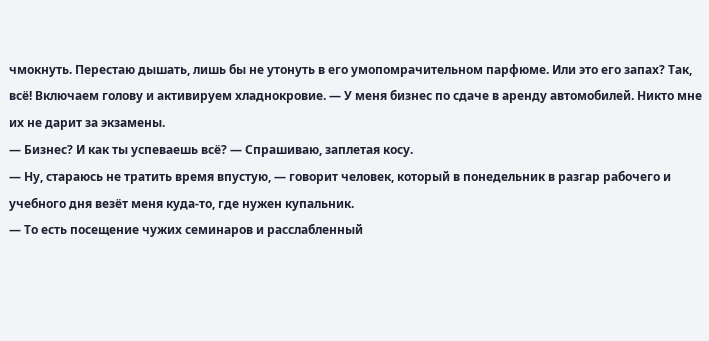чмокнуть. Перестаю дышать, лишь бы не утонуть в его умопомрачительном парфюме. Или это его запах? Так, всё! Включаем голову и активируем хладнокровие. — У меня бизнес по сдаче в аренду автомобилей. Никто мне их не дарит за экзамены.
— Бизнес? И как ты успеваешь всё? — Спрашиваю, заплетая косу.
— Ну, стараюсь не тратить время впустую, — говорит человек, который в понедельник в разгар рабочего и учебного дня везёт меня куда-то, где нужен купальник.
— То есть посещение чужих семинаров и расслабленный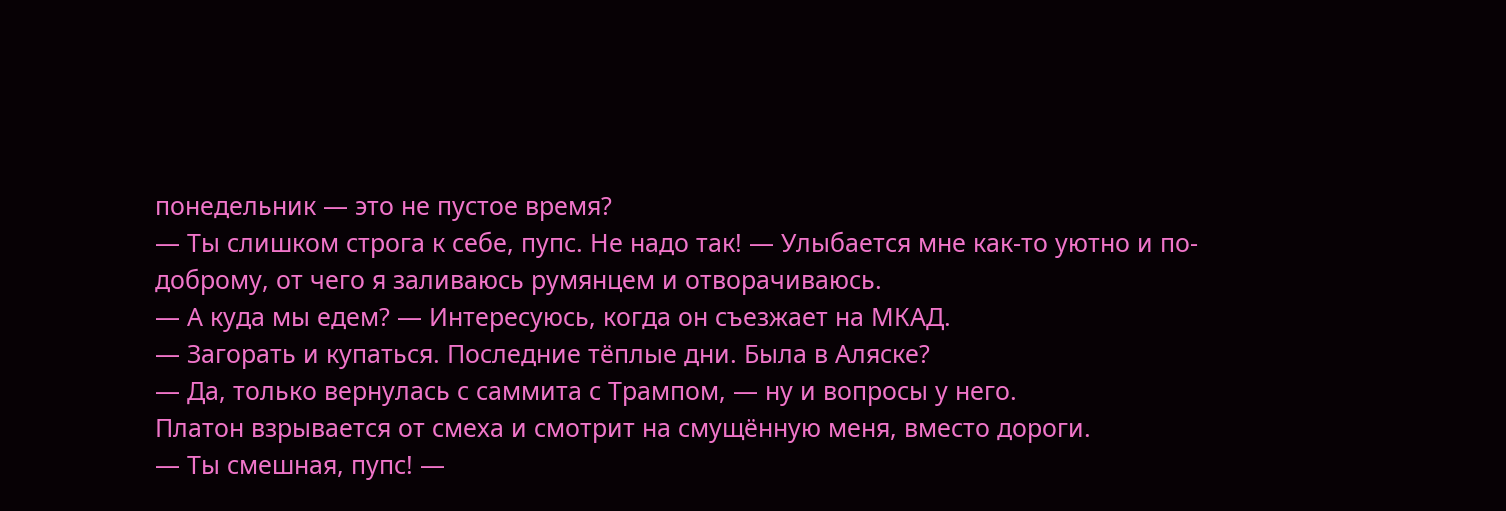понедельник — это не пустое время?
— Ты слишком строга к себе, пупс. Не надо так! — Улыбается мне как-то уютно и по-доброму, от чего я заливаюсь румянцем и отворачиваюсь.
— А куда мы едем? — Интересуюсь, когда он съезжает на МКАД.
— Загорать и купаться. Последние тёплые дни. Была в Аляске?
— Да, только вернулась с саммита с Трампом, — ну и вопросы у него.
Платон взрывается от смеха и смотрит на смущённую меня, вместо дороги.
— Ты смешная, пупс! —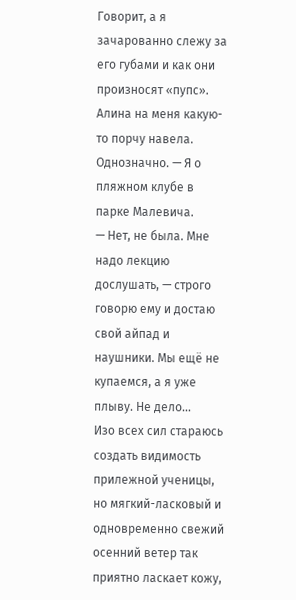Говорит, а я зачарованно слежу за его губами и как они произносят «пупс». Алина на меня какую-то порчу навела. Однозначно. — Я о пляжном клубе в парке Малевича.
— Нет, не была. Мне надо лекцию дослушать, — строго говорю ему и достаю свой айпад и наушники. Мы ещё не купаемся, а я уже плыву. Не дело…
Изо всех сил стараюсь создать видимость прилежной ученицы, но мягкий-ласковый и одновременно свежий осенний ветер так приятно ласкает кожу,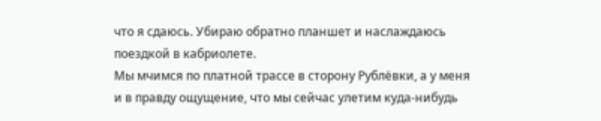что я сдаюсь. Убираю обратно планшет и наслаждаюсь поездкой в кабриолете.
Мы мчимся по платной трассе в сторону Рублёвки, а у меня и в правду ощущение, что мы сейчас улетим куда-нибудь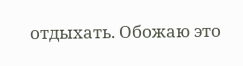отдыхать. Обожаю это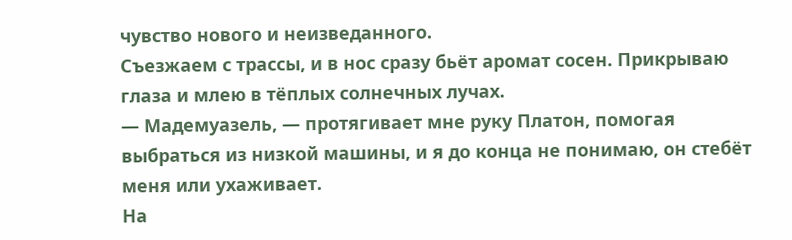чувство нового и неизведанного.
Съезжаем с трассы, и в нос сразу бьёт аромат сосен. Прикрываю глаза и млею в тёплых солнечных лучах.
— Мадемуазель, — протягивает мне руку Платон, помогая выбраться из низкой машины, и я до конца не понимаю, он стебёт меня или ухаживает.
На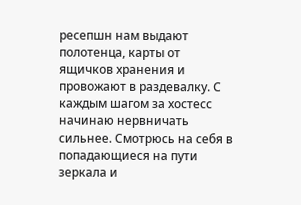ресепшн нам выдают полотенца, карты от ящичков хранения и провожают в раздевалку. С каждым шагом за хостесс начинаю нервничать сильнее. Смотрюсь на себя в попадающиеся на пути зеркала и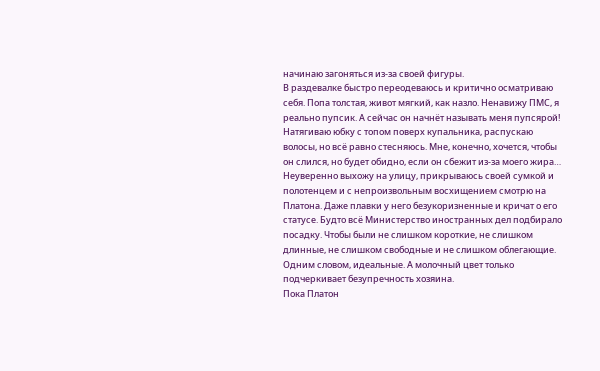начинаю загоняться из-за своей фигуры.
В раздевалке быстро переодеваюсь и критично осматриваю себя. Попа толстая, живот мягкий, как назло. Ненавижу ПМС, я реально пупсик. А сейчас он начнёт называть меня пупсярой!
Натягиваю юбку с топом поверх купальника, распускаю волосы, но всё равно стесняюсь. Мне, конечно, хочется, чтобы он слился, но будет обидно, если он сбежит из-за моего жира…
Неуверенно выхожу на улицу, прикрываюсь своей сумкой и полотенцем и с непроизвольным восхищением смотрю на Платона. Даже плавки у него безукоризненные и кричат о его статусе. Будто всё Министерство иностранных дел подбирало посадку. Чтобы были не слишком короткие, не слишком длинные, не слишком свободные и не слишком облегающие. Одним словом, идеальные. А молочный цвет только подчеркивает безупречность хозяина.
Пока Платон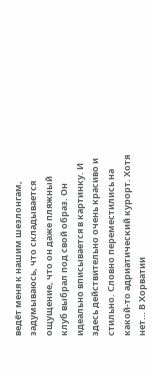ведёт меня к нашим шезлонгам, задумываюсь, что складывается ощущение, что он даже пляжный клуб выбрал под свой образ. Он идеально вписывается в картинку. И здесь действительно очень красиво и стильно. Словно переместились на какой-то адриатический курорт. Хотя нет… В Хорватии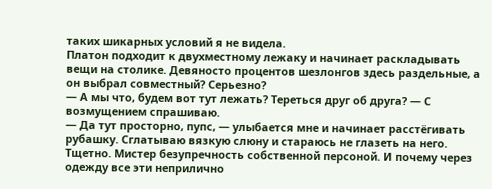таких шикарных условий я не видела.
Платон подходит к двухместному лежаку и начинает раскладывать вещи на столике. Девяносто процентов шезлонгов здесь раздельные, а он выбрал совместный? Серьезно?
— А мы что, будем вот тут лежать? Тереться друг об друга? — С возмущением спрашиваю.
— Да тут просторно, пупс, — улыбается мне и начинает расстёгивать рубашку. Сглатываю вязкую слюну и стараюсь не глазеть на него. Тщетно. Мистер безупречность собственной персоной. И почему через одежду все эти неприлично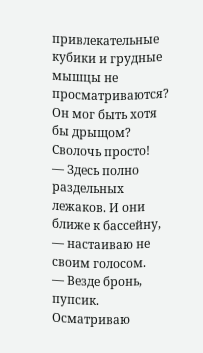привлекательные кубики и грудные мышцы не просматриваются? Он мог быть хотя бы дрыщом? Сволочь просто!
— Здесь полно раздельных лежаков. И они ближе к бассейну, — настаиваю не своим голосом.
— Везде бронь, пупсик.
Осматриваю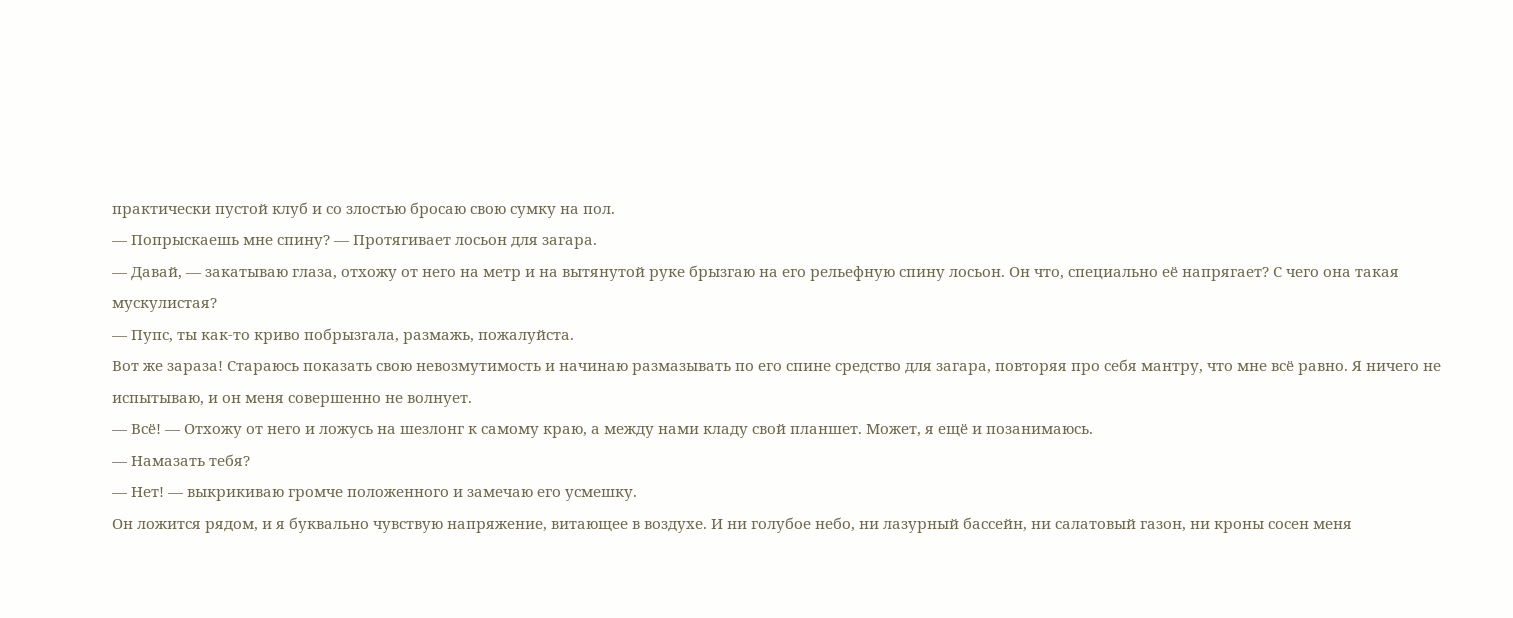практически пустой клуб и со злостью бросаю свою сумку на пол.
— Попрыскаешь мне спину? — Протягивает лосьон для загара.
— Давай, — закатываю глаза, отхожу от него на метр и на вытянутой руке брызгаю на его рельефную спину лосьон. Он что, специально её напрягает? С чего она такая мускулистая?
— Пупс, ты как-то криво побрызгала, размажь, пожалуйста.
Вот же зараза! Стараюсь показать свою невозмутимость и начинаю размазывать по его спине средство для загара, повторяя про себя мантру, что мне всё равно. Я ничего не испытываю, и он меня совершенно не волнует.
— Всё! — Отхожу от него и ложусь на шезлонг к самому краю, а между нами кладу свой планшет. Может, я ещё и позанимаюсь.
— Намазать тебя?
— Нет! — выкрикиваю громче положенного и замечаю его усмешку.
Он ложится рядом, и я буквально чувствую напряжение, витающее в воздухе. И ни голубое небо, ни лазурный бассейн, ни салатовый газон, ни кроны сосен меня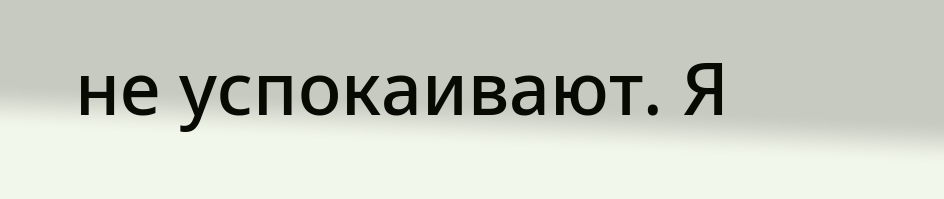не успокаивают. Я